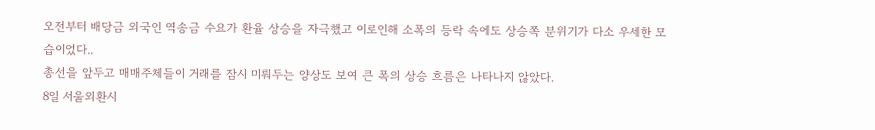오전부터 배당금 외국인 역송금 수요가 환율 상승을 자극했고 이로인해 소폭의 등락 속에도 상승쪽 분위기가 다소 우세한 모습이었다..
총선을 앞두고 매매주체들이 거래를 잠시 미뤄두는 양상도 보여 큰 폭의 상승 흐름은 나타나지 않았다.
8일 서울외환시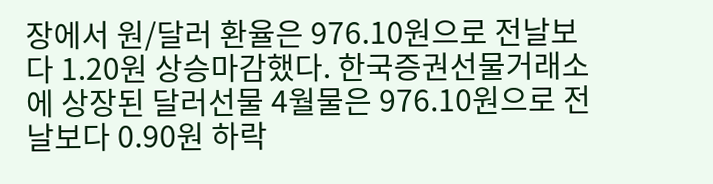장에서 원/달러 환율은 976.10원으로 전날보다 1.20원 상승마감했다. 한국증권선물거래소에 상장된 달러선물 4월물은 976.10원으로 전날보다 0.90원 하락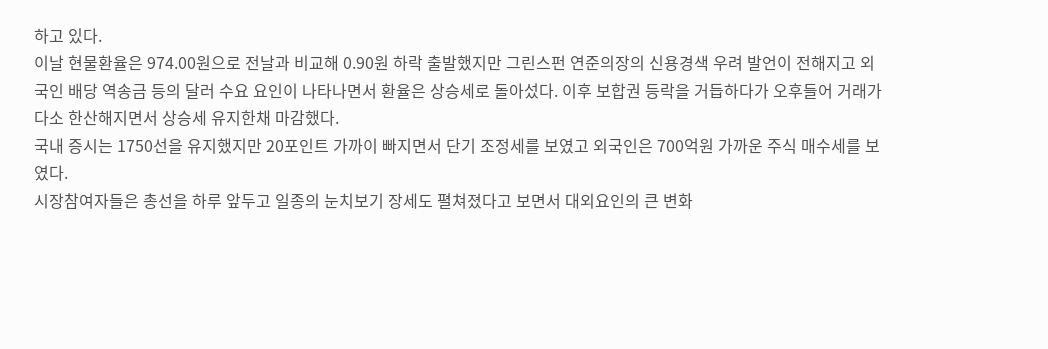하고 있다.
이날 현물환율은 974.00원으로 전날과 비교해 0.90원 하락 출발했지만 그린스펀 연준의장의 신용경색 우려 발언이 전해지고 외국인 배당 역송금 등의 달러 수요 요인이 나타나면서 환율은 상승세로 돌아섰다. 이후 보합권 등락을 거듭하다가 오후들어 거래가 다소 한산해지면서 상승세 유지한채 마감했다.
국내 증시는 1750선을 유지했지만 20포인트 가까이 빠지면서 단기 조정세를 보였고 외국인은 700억원 가까운 주식 매수세를 보였다.
시장참여자들은 총선을 하루 앞두고 일종의 눈치보기 장세도 펼쳐졌다고 보면서 대외요인의 큰 변화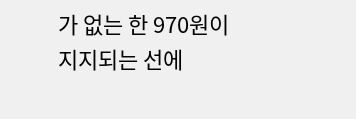가 없는 한 970원이 지지되는 선에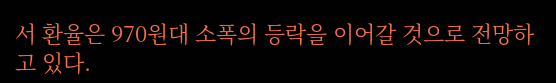서 환율은 970원대 소폭의 등락을 이어갈 것으로 전망하고 있다.